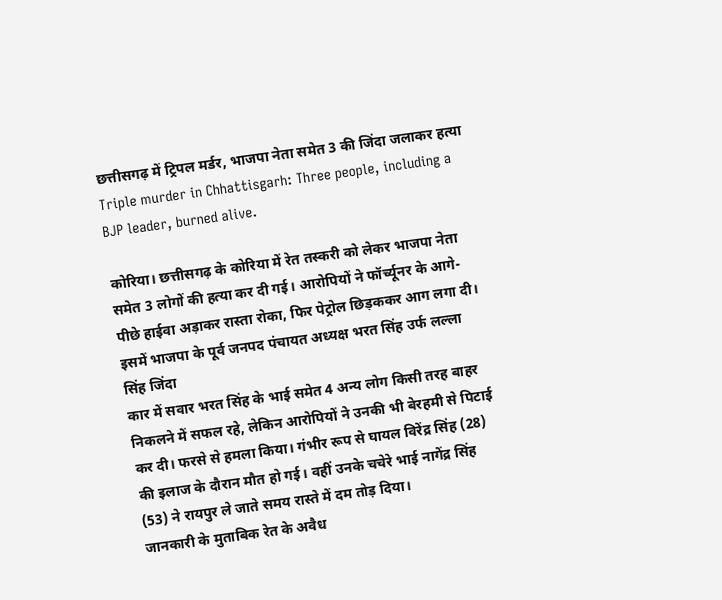छत्तीसगढ़ में ट्रिपल मर्डर, भाजपा नेता समेत 3 की जिंदा जलाकर हत्या
Triple murder in Chhattisgarh: Three people, including a BJP leader, burned alive.

कोरिया। छत्तीसगढ़ के कोरिया में रेत तस्करी को लेकर भाजपा नेता समेत 3 लोगों की हत्या कर दी गई। आरोपियों ने फॉर्च्यूनर के आगे-पीछे हाईवा अड़ाकर रास्ता रोका, फिर पेट्रोल छिड़ककर आग लगा दी। इसमें भाजपा के पूर्व जनपद पंचायत अध्यक्ष भरत सिंह उर्फ लल्ला सिंह जिंदा
कार में सवार भरत सिंह के भाई समेत 4 अन्य लोग किसी तरह बाहर निकलने में सफल रहे, लेकिन आरोपियों ने उनकी भी बेरहमी से पिटाई कर दी। फरसे से हमला किया। गंभीर रूप से घायल विरेंद्र सिंह (28) की इलाज के दौरान मौत हो गई। वहीं उनके चचेरे भाई नागेंद्र सिंह (53) ने रायपुर ले जाते समय रास्ते में दम तोड़ दिया।
जानकारी के मुताबिक रेत के अवैध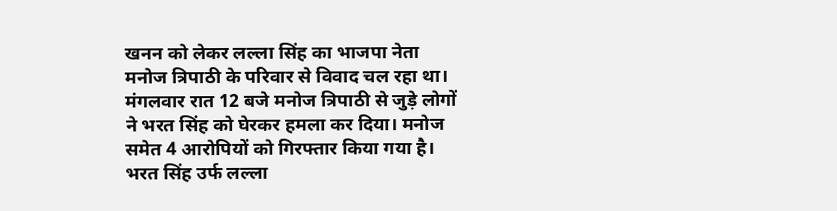खनन को लेकर लल्ला सिंह का भाजपा नेता मनोज त्रिपाठी के परिवार से विवाद चल रहा था। मंगलवार रात 12 बजे मनोज त्रिपाठी से जुड़े लोगों ने भरत सिंह को घेरकर हमला कर दिया। मनोज समेत 4 आरोपियों को गिरफ्तार किया गया है।
भरत सिंह उर्फ लल्ला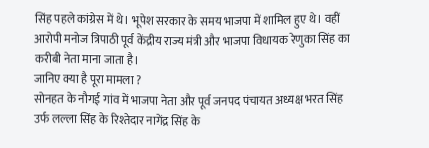सिंह पहले कांग्रेस में थे। भूपेश सरकार के समय भाजपा में शामिल हुए थे। वहीं आरोपी मनोज त्रिपाठी पूर्व केंद्रीय राज्य मंत्री और भाजपा विधायक रेणुका सिंह का करीबी नेता माना जाता है।
जानिए क्या है पूरा मामला ?
सोनहत के नौगई गांव में भाजपा नेता और पूर्व जनपद पंचायत अध्यक्ष भरत सिंह उर्फ लल्ला सिंह के रिश्तेदार नागेंद्र सिंह के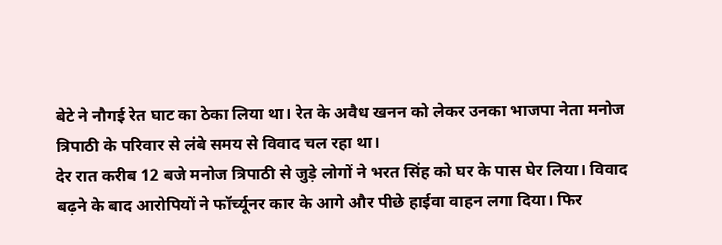बेटे ने नौगई रेत घाट का ठेका लिया था। रेत के अवैध खनन को लेकर उनका भाजपा नेता मनोज त्रिपाठी के परिवार से लंबे समय से विवाद चल रहा था।
देर रात करीब 12 बजे मनोज त्रिपाठी से जुड़े लोगों ने भरत सिंह को घर के पास घेर लिया। विवाद बढ़ने के बाद आरोपियों ने फॉर्च्यूनर कार के आगे और पीछे हाईवा वाहन लगा दिया। फिर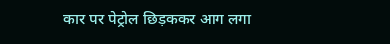कार पर पेट्रोल छिड़ककर आग लगा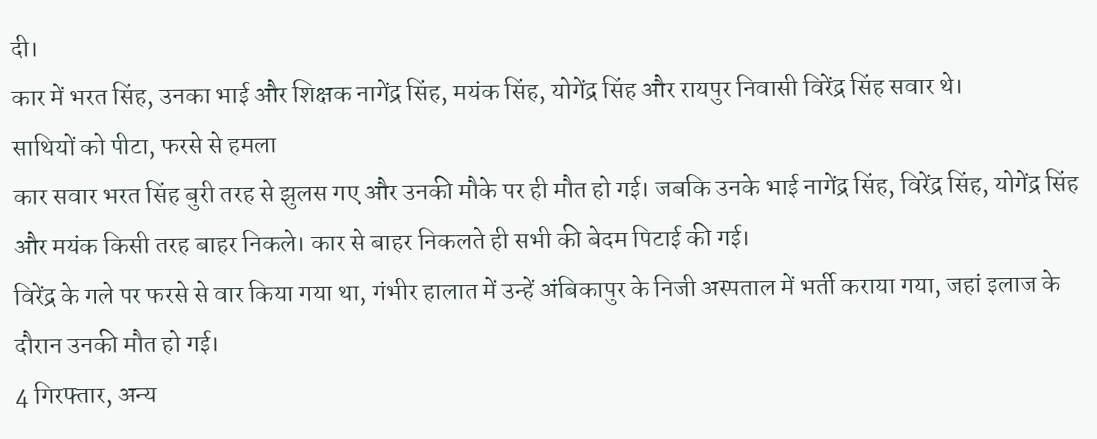दी।
कार में भरत सिंह, उनका भाई और शिक्षक नागेंद्र सिंह, मयंक सिंह, योगेंद्र सिंह और रायपुर निवासी विरेंद्र सिंह सवार थे।
साथियों को पीटा, फरसे से हमला
कार सवार भरत सिंह बुरी तरह से झुलस गए और उनकी मौके पर ही मौत हो गई। जबकि उनके भाई नागेंद्र सिंह, विरेंद्र सिंह, योगेंद्र सिंह और मयंक किसी तरह बाहर निकले। कार से बाहर निकलते ही सभी की बेदम पिटाई की गई।
विरेंद्र के गले पर फरसे से वार किया गया था, गंभीर हालात में उन्हें अंबिकापुर के निजी अस्पताल में भर्ती कराया गया, जहां इलाज के दौरान उनकी मौत हो गई।
4 गिरफ्तार, अन्य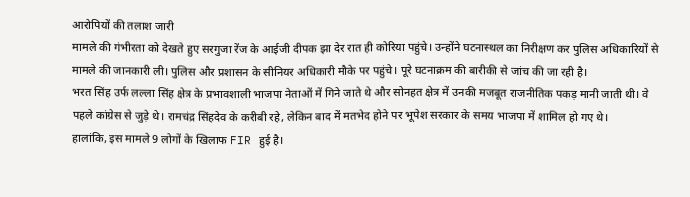आरोपियों की तलाश जारी
मामले की गंभीरता को देखते हुए सरगुजा रेंज के आईजी दीपक झा देर रात ही कोरिया पहुंचे। उन्होंने घटनास्थल का निरीक्षण कर पुलिस अधिकारियों से मामले की जानकारी ली। पुलिस और प्रशासन के सीनियर अधिकारी मौके पर पहुंचे। पूरे घटनाक्रम की बारीकी से जांच की जा रही है।
भरत सिंह उर्फ लल्ला सिंह क्षेत्र के प्रभावशाली भाजपा नेताओं में गिने जाते थे और सोनहत क्षेत्र में उनकी मजबूत राजनीतिक पकड़ मानी जाती थी। वे पहले कांग्रेस से जुड़े थे। रामचंद्र सिंहदेव के करीबी रहे, लेकिन बाद में मतभेद होने पर भूपेश सरकार के समय भाजपा में शामिल हो गए थे।
हालांकि, इस मामले 9 लोगों के खिलाफ FIR हुई है।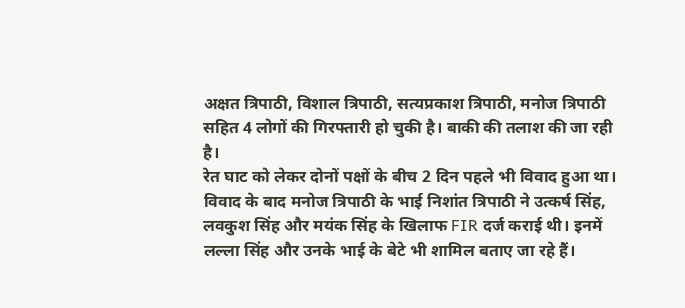अक्षत त्रिपाठी, विशाल त्रिपाठी, सत्यप्रकाश त्रिपाठी, मनोज त्रिपाठी सहित 4 लोगों की गिरफ्तारी हो चुकी है। बाकी की तलाश की जा रही है।
रेत घाट को लेकर दोनों पक्षों के बीच 2 दिन पहले भी विवाद हुआ था। विवाद के बाद मनोज त्रिपाठी के भाई निशांत त्रिपाठी ने उत्कर्ष सिंह, लवकुश सिंह और मयंक सिंह के खिलाफ FIR दर्ज कराई थी। इनमें लल्ला सिंह और उनके भाई के बेटे भी शामिल बताए जा रहे हैं।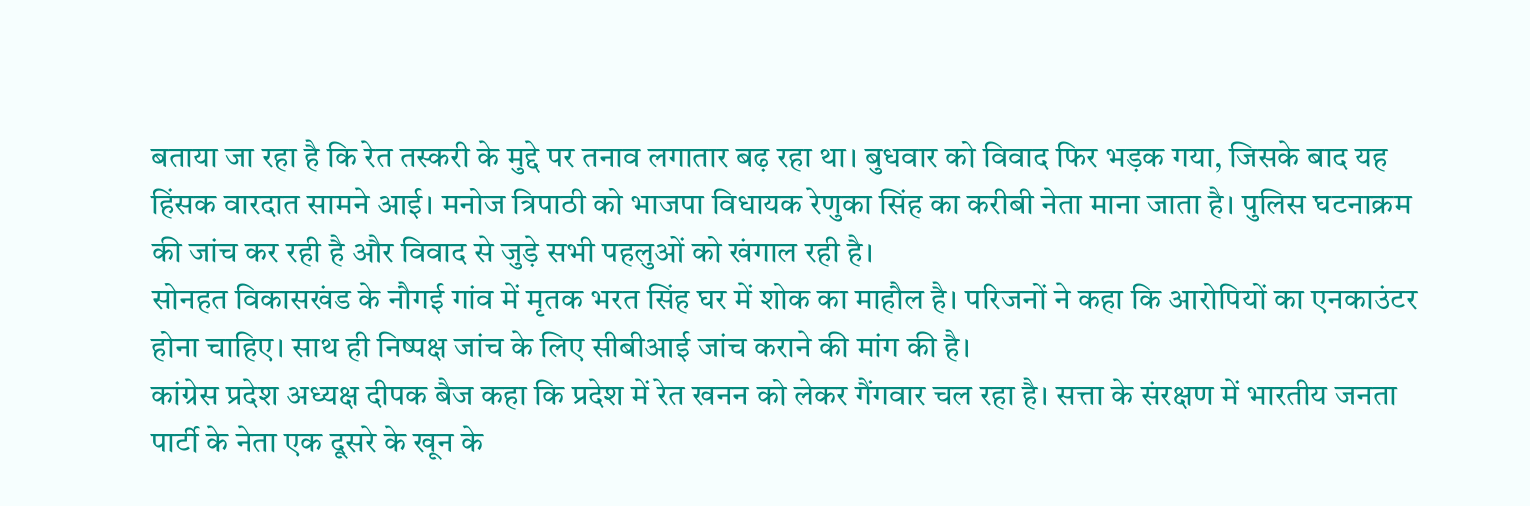बताया जा रहा है कि रेत तस्करी के मुद्दे पर तनाव लगातार बढ़ रहा था। बुधवार को विवाद फिर भड़क गया, जिसके बाद यह हिंसक वारदात सामने आई। मनोज त्रिपाठी को भाजपा विधायक रेणुका सिंह का करीबी नेता माना जाता है। पुलिस घटनाक्रम की जांच कर रही है और विवाद से जुड़े सभी पहलुओं को खंगाल रही है।
सोनहत विकासखंड के नौगई गांव में मृतक भरत सिंह घर में शोक का माहौल है। परिजनों ने कहा कि आरोपियों का एनकाउंटर होना चाहिए। साथ ही निष्पक्ष जांच के लिए सीबीआई जांच कराने की मांग की है।
कांग्रेस प्रदेश अध्यक्ष दीपक बैज कहा कि प्रदेश में रेत खनन को लेकर गैंगवार चल रहा है। सत्ता के संरक्षण में भारतीय जनता पार्टी के नेता एक दूसरे के खून के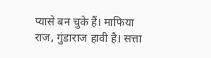प्यासे बन चुके हैं। माफिया राज, गुंडाराज हावी है। सत्ता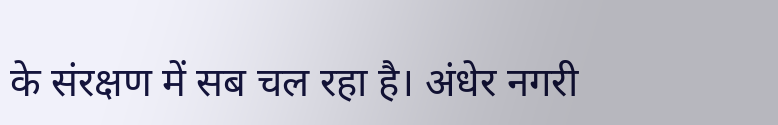के संरक्षण में सब चल रहा है। अंधेर नगरी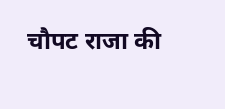चौपट राजा की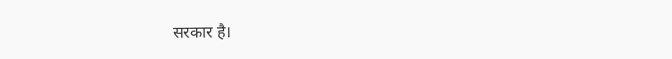सरकार है।